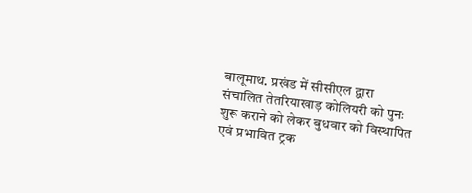बालूमाथ. प्रखंड में सीसीएल द्वारा संचालित तेतरियाखाड़ कोलियरी को पुनः शुरू कराने को लेकर बुधवार को विस्थापित एवं प्रभावित ट्रक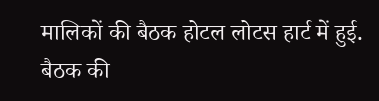मालिकों की बैठक होटल लोटस हार्ट में हुई. बैठक की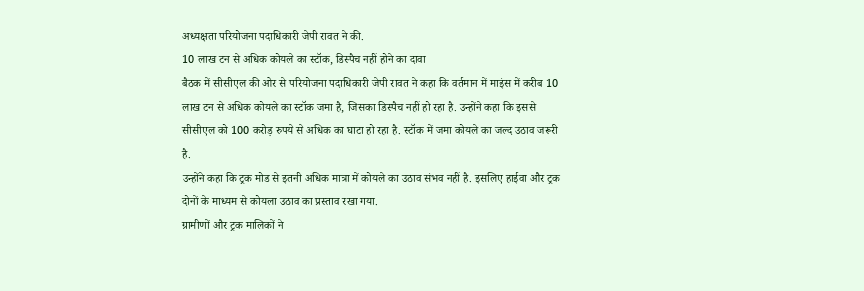अध्यक्षता परियोजना पदाधिकारी जेपी रावत ने की.
10 लाख टन से अधिक कोयले का स्टॉक, डिस्पैच नहीं होने का दावा
बैठक में सीसीएल की ओर से परियोजना पदाधिकारी जेपी रावत ने कहा कि वर्तमान में माइंस में करीब 10 लाख टन से अधिक कोयले का स्टॉक जमा है, जिसका डिस्पैच नहीं हो रहा है. उन्होंने कहा कि इससे सीसीएल को 100 करोड़ रुपये से अधिक का घाटा हो रहा है. स्टॉक में जमा कोयले का जल्द उठाव जरूरी है.
उन्होंने कहा कि ट्रक मोड से इतनी अधिक मात्रा में कोयले का उठाव संभव नहीं है. इसलिए हाईवा और ट्रक दोनों के माध्यम से कोयला उठाव का प्रस्ताव रखा गया.
ग्रामीणों और ट्रक मालिकों ने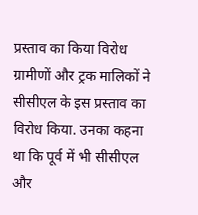प्रस्ताव का किया विरोध
ग्रामीणों और ट्रक मालिकों ने सीसीएल के इस प्रस्ताव का विरोध किया. उनका कहना था कि पूर्व में भी सीसीएल और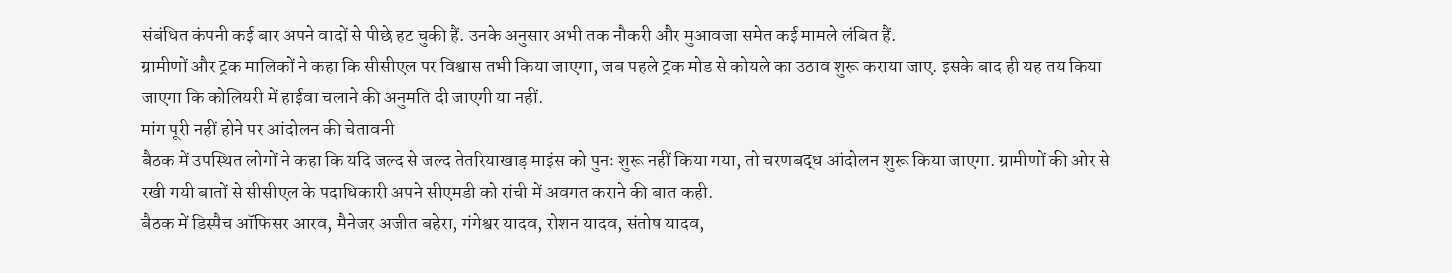संबंधित कंपनी कई बार अपने वादों से पीछे हट चुकी हैं. उनके अनुसार अभी तक नौकरी और मुआवजा समेत कई मामले लंबित हैं.
ग्रामीणों और ट्रक मालिकों ने कहा कि सीसीएल पर विश्वास तभी किया जाएगा, जब पहले ट्रक मोड से कोयले का उठाव शुरू कराया जाए. इसके बाद ही यह तय किया जाएगा कि कोलियरी में हाईवा चलाने की अनुमति दी जाएगी या नहीं.
मांग पूरी नहीं होने पर आंदोलन की चेतावनी
बैठक में उपस्थित लोगों ने कहा कि यदि जल्द से जल्द तेतरियाखाड़ माइंस को पुनः शुरू नहीं किया गया, तो चरणबद्ध आंदोलन शुरू किया जाएगा. ग्रामीणों की ओर से रखी गयी बातों से सीसीएल के पदाधिकारी अपने सीएमडी को रांची में अवगत कराने की बात कही.
बैठक में डिस्पैच ऑफिसर आरव, मैनेजर अजीत बहेरा, गंगेश्वर यादव, रोशन यादव, संतोष यादव,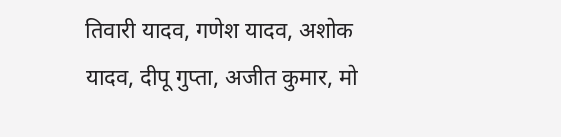तिवारी यादव, गणेश यादव, अशोक यादव, दीपू गुप्ता, अजीत कुमार, मो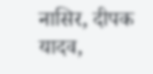नासिर, दीपक यादव,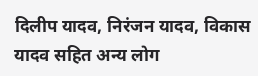दिलीप यादव, निरंजन यादव, विकास यादव सहित अन्य लोग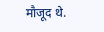मौजूद थे.